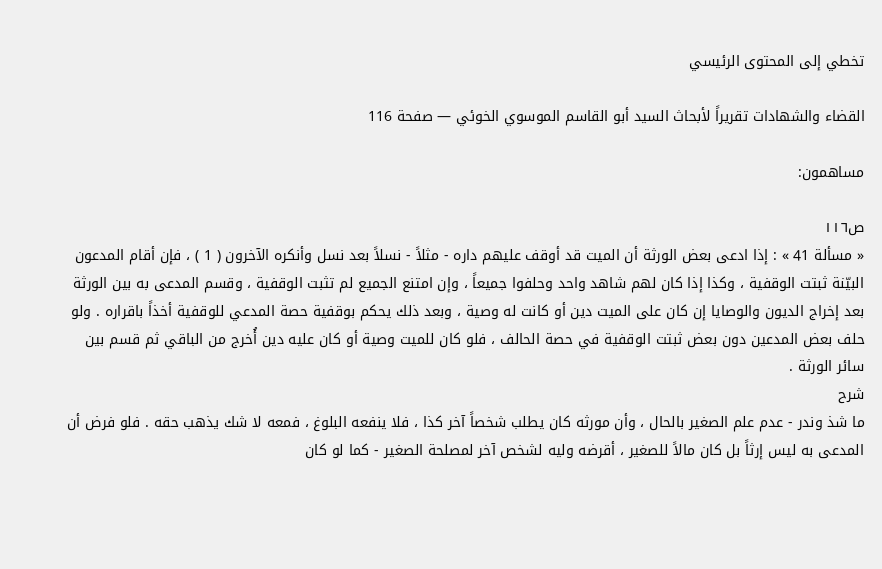تخطي إلى المحتوى الرئيسي

القضاء والشهادات تقريراً لأبحاث السيد أبو القاسم الموسوي الخوئي — صفحة 116

مساهمون:

ص١١٦
« مسألة 41 » : إذا ادعى بعض الورثة أن الميت قد أوقف عليهم داره - مثلاً - نسلاً بعد نسل وأنكره الآخرون ( 1 ) ، فإن أقام المدعون البيّنة ثبتت الوقفية ، وكذا إذا كان لهم شاهد واحد وحلفوا جميعاً ، وإن امتنع الجميع لم تثبت الوقفية ، وقسم المدعى به بين الورثة بعد إخراج الديون والوصايا إن كان على الميت دين أو كانت له وصية ، وبعد ذلك يحكم بوقفية حصة المدعي للوقفية أخذاً باقراره . ولو حلف بعض المدعين دون بعض ثبتت الوقفية في حصة الحالف ، فلو كان للميت وصية أو كان عليه دين أُخرج من الباقي ثم قسم بين سائر الورثة .
شرح
ما شذ وندر - عدم علم الصغير بالحال ، وأن مورثه كان يطلب شخصاً آخر كذا ، فلا ينفعه البلوغ ، فمعه لا شك يذهب حقه . فلو فرض أن المدعى به ليس إرثاً بل كان مالاً للصغير ، أقرضه وليه لشخص آخر لمصلحة الصغير - كما لو كان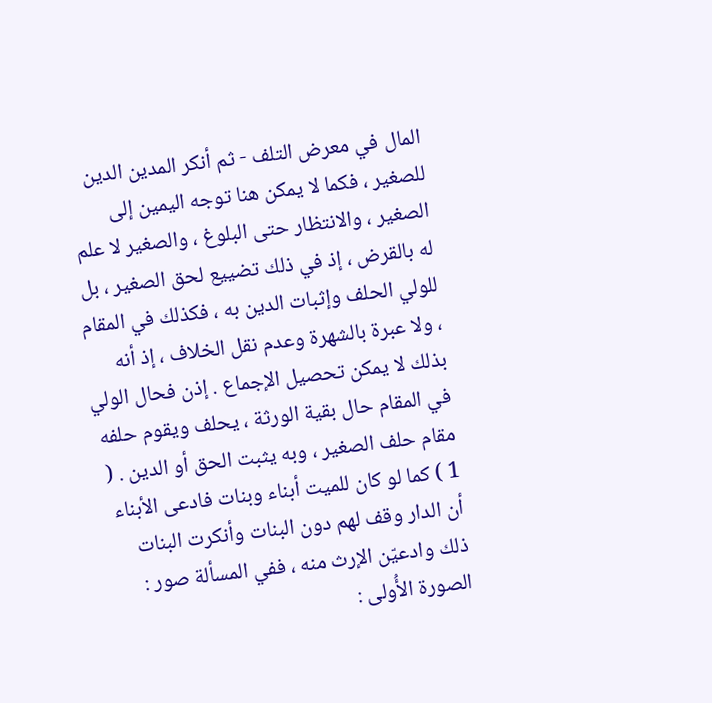المال في معرض التلف - ثم أنكر المدين الدين للصغير ، فكما لا يمكن هنا توجه اليمين إلى الصغير ، والانتظار حتى البلوغ ، والصغير لا علم له بالقرض ، إذ في ذلك تضييع لحق الصغير ، بل للولي الحلف وإثبات الدين به ، فكذلك في المقام ، ولا عبرة بالشهرة وعدم نقل الخلاف ، إذ أنه بذلك لا يمكن تحصيل الإجماع . إذن فحال الولي في المقام حال بقية الورثة ، يحلف ويقوم حلفه مقام حلف الصغير ، وبه يثبت الحق أو الدين . ( 1 ) كما لو كان للميت أبناء وبنات فادعى الأبناء أن الدار وقف لهم دون البنات وأنكرت البنات ذلك وادعيّن الإرث منه ، ففي المسألة صور : الصورة الأُولى :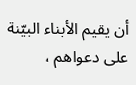أن يقيم الأبناء البيّنة على دعواهم ،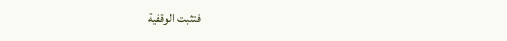فتثبت الوقفية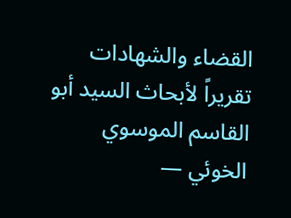القضاء والشهادات تقريراً لأبحاث السيد أبو القاسم الموسوي الخوئي —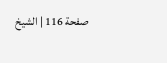صفحة 116 | الشيخ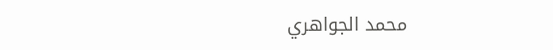محمد الجواهري